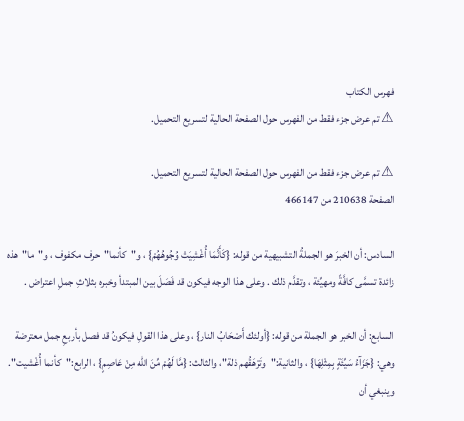فهرس الكتاب
⚠ تم عرض جزء فقط من الفهرس حول الصفحة الحالية لتسريع التحميل.

⚠ تم عرض جزء فقط من الفهرس حول الصفحة الحالية لتسريع التحميل.
الصفحة 210638 من 466147

السادس: أن الخبرَ هو الجملةُ التشبيهية من قوله: {كَأَنَّمَا أُغْشِيَتْ وُجُوهُهُمْ} ، و"كأنما"حرف مكفوف ، و"ما"هذه زائدة تسمَّى كافَّةً ومهيِّئة ، وتقدَّم ذلك . وعلى هذا الوجه فيكون قد فَصَلَ بين المبتدأ وخبره بثلاثِ جملِ اعتراض .

السابع: أن الخبر هو الجملة من قوله: {أولئك أَصْحَابُ النار} ، وعلى هذا القولِ فيكونُ قد فصل بأربعِ جمل معترضة وهي: {جَزَآءُ سَيِّئَةٍ بِمِثْلِهَا} ، والثانية:"وتَرْهَقُهم ذلة"، والثالث: {مَّا لَهُمْ مِّنَ الله مِنْ عَاصِمٍ} ، الرابع:"كأنما أُغْشيت". وينبغي أن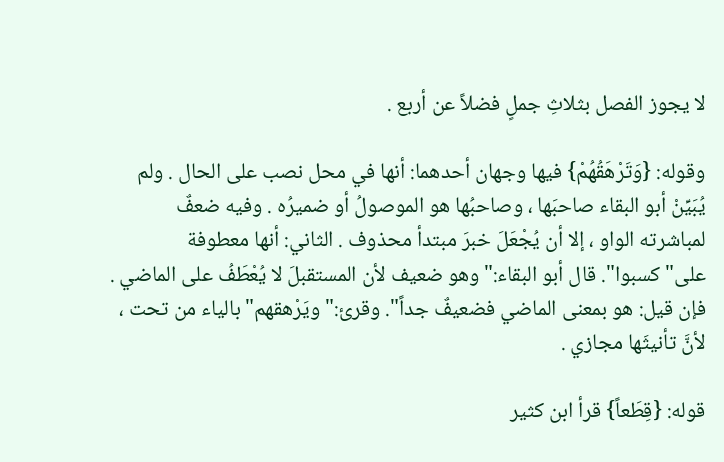لا يجوز الفصل بثلاثِ جملٍ فضلاً عن أربع .

وقوله: {وَتَرْهَقُهُمْ} فيها وجهان أحدهما: أنها في محل نصب على الحال . ولم يُبَيِّنْ أبو البقاء صاحبَها ، وصاحبُها هو الموصولُ أو ضميرُه . وفيه ضعفٌ لمباشرته الواو ، إلا أن يُجْعَلَ خبرَ مبتدأ محذوف . الثاني: أنها معطوفة على"كسبوا". قال أبو البقاء:"وهو ضعيف لأن المستقبلَ لا يُعْطَفُ على الماضي . فإن قيل: هو بمعنى الماضي فضعيفٌ جداً". وقرئ:"ويَرْهقهم"بالياء من تحت ، لأنَّ تأنيثَها مجازي .

قوله: {قِطَعاً} قرأ ابن كثير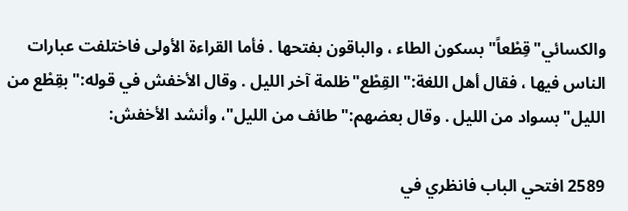والكسائي"قِطْعاً"بسكون الطاء ، والباقون بفتحها . فأما القراءة الأولى فاختلفت عبارات الناس فيها ، فقال أهل اللغة:"القِطْع"ظلمة آخر الليل . وقال الأخفش في قوله:"بقِطْع من الليل"بسواد من الليل . وقال بعضهم:"طائف من الليل"، وأنشد الأخفش:

2589 افتحي الباب فانظري في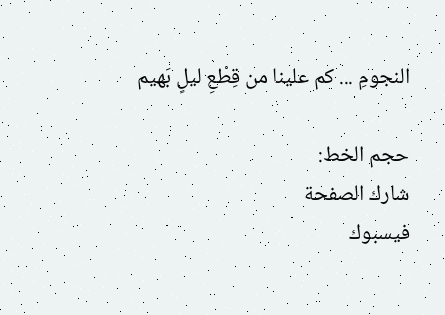النجومِ ... كم علينا من قِطْعِ ليلٍ بَهيم

حجم الخط:
شارك الصفحة
فيسبوك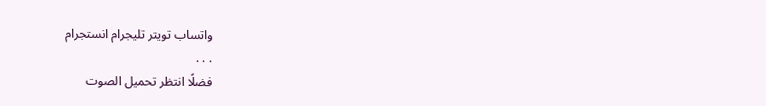واتساب تويتر تليجرام انستجرام
. . .
فضلًا انتظر تحميل الصوت